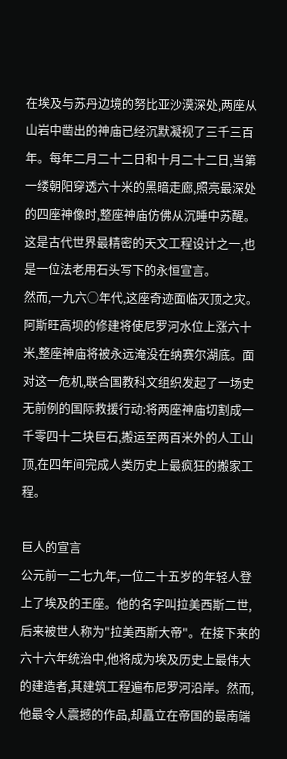在埃及与苏丹边境的努比亚沙漠深处,两座从山岩中凿出的神庙已经沉默凝视了三千三百年。每年二月二十二日和十月二十二日,当第一缕朝阳穿透六十米的黑暗走廊,照亮最深处的四座神像时,整座神庙仿佛从沉睡中苏醒。这是古代世界最精密的天文工程设计之一,也是一位法老用石头写下的永恒宣言。
然而,一九六○年代,这座奇迹面临灭顶之灾。阿斯旺高坝的修建将使尼罗河水位上涨六十米,整座神庙将被永远淹没在纳赛尔湖底。面对这一危机,联合国教科文组织发起了一场史无前例的国际救援行动:将两座神庙切割成一千零四十二块巨石,搬运至两百米外的人工山顶,在四年间完成人类历史上最疯狂的搬家工程。

巨人的宣言
公元前一二七九年,一位二十五岁的年轻人登上了埃及的王座。他的名字叫拉美西斯二世,后来被世人称为"拉美西斯大帝"。在接下来的六十六年统治中,他将成为埃及历史上最伟大的建造者,其建筑工程遍布尼罗河沿岸。然而,他最令人震撼的作品,却矗立在帝国的最南端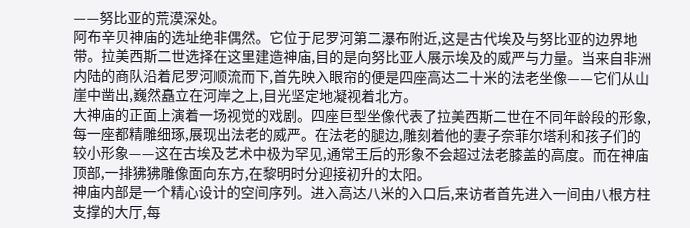——努比亚的荒漠深处。
阿布辛贝神庙的选址绝非偶然。它位于尼罗河第二瀑布附近,这是古代埃及与努比亚的边界地带。拉美西斯二世选择在这里建造神庙,目的是向努比亚人展示埃及的威严与力量。当来自非洲内陆的商队沿着尼罗河顺流而下,首先映入眼帘的便是四座高达二十米的法老坐像——它们从山崖中凿出,巍然矗立在河岸之上,目光坚定地凝视着北方。
大神庙的正面上演着一场视觉的戏剧。四座巨型坐像代表了拉美西斯二世在不同年龄段的形象,每一座都精雕细琢,展现出法老的威严。在法老的腿边,雕刻着他的妻子奈菲尔塔利和孩子们的较小形象——这在古埃及艺术中极为罕见,通常王后的形象不会超过法老膝盖的高度。而在神庙顶部,一排狒狒雕像面向东方,在黎明时分迎接初升的太阳。
神庙内部是一个精心设计的空间序列。进入高达八米的入口后,来访者首先进入一间由八根方柱支撑的大厅,每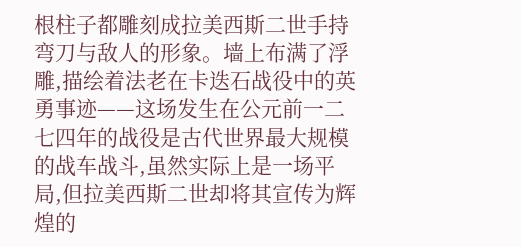根柱子都雕刻成拉美西斯二世手持弯刀与敌人的形象。墙上布满了浮雕,描绘着法老在卡迭石战役中的英勇事迹——这场发生在公元前一二七四年的战役是古代世界最大规模的战车战斗,虽然实际上是一场平局,但拉美西斯二世却将其宣传为辉煌的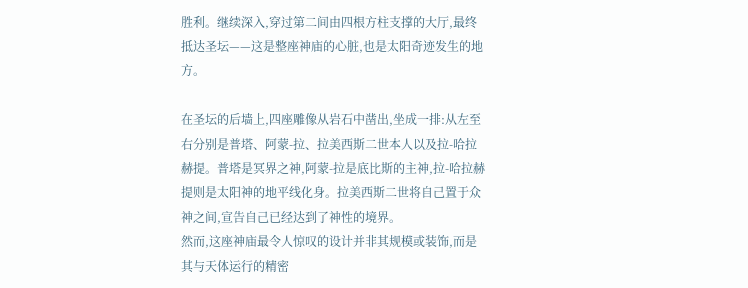胜利。继续深入,穿过第二间由四根方柱支撑的大厅,最终抵达圣坛——这是整座神庙的心脏,也是太阳奇迹发生的地方。

在圣坛的后墙上,四座雕像从岩石中凿出,坐成一排:从左至右分别是普塔、阿蒙-拉、拉美西斯二世本人以及拉-哈拉赫提。普塔是冥界之神,阿蒙-拉是底比斯的主神,拉-哈拉赫提则是太阳神的地平线化身。拉美西斯二世将自己置于众神之间,宣告自己已经达到了神性的境界。
然而,这座神庙最令人惊叹的设计并非其规模或装饰,而是其与天体运行的精密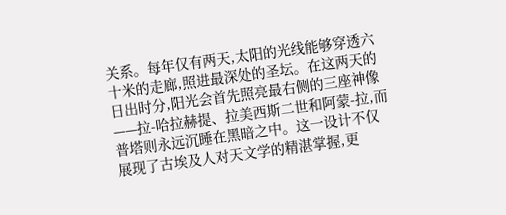关系。每年仅有两天,太阳的光线能够穿透六十米的走廊,照进最深处的圣坛。在这两天的日出时分,阳光会首先照亮最右侧的三座神像——拉-哈拉赫提、拉美西斯二世和阿蒙-拉,而普塔则永远沉睡在黑暗之中。这一设计不仅展现了古埃及人对天文学的精湛掌握,更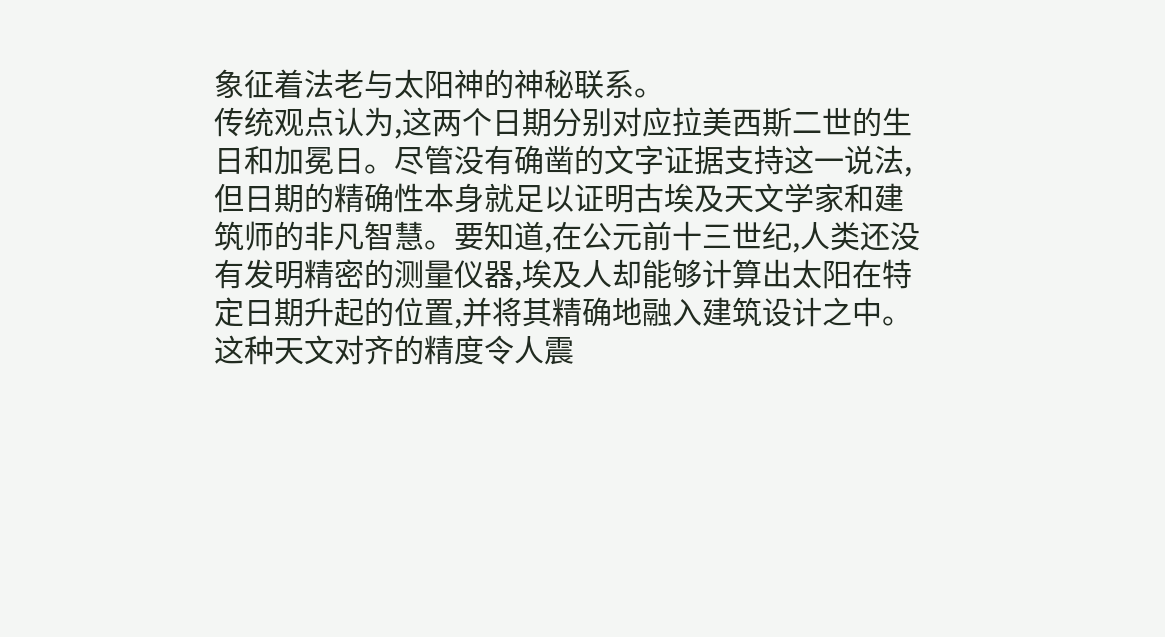象征着法老与太阳神的神秘联系。
传统观点认为,这两个日期分别对应拉美西斯二世的生日和加冕日。尽管没有确凿的文字证据支持这一说法,但日期的精确性本身就足以证明古埃及天文学家和建筑师的非凡智慧。要知道,在公元前十三世纪,人类还没有发明精密的测量仪器,埃及人却能够计算出太阳在特定日期升起的位置,并将其精确地融入建筑设计之中。
这种天文对齐的精度令人震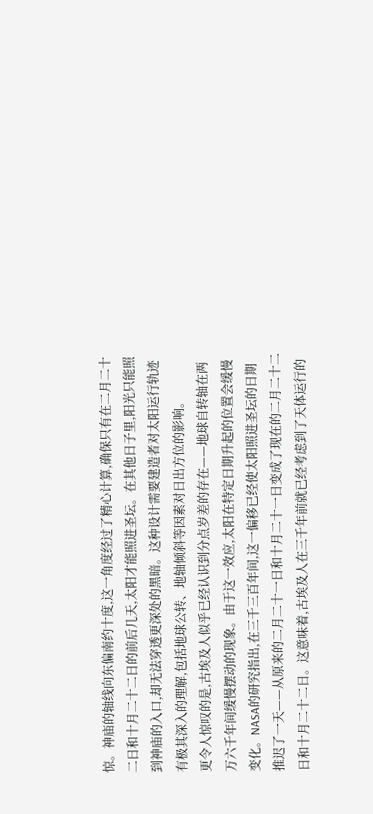惊。神庙的轴线向东偏南约十度,这一角度经过了精心计算,确保只有在二月二十二日和十月二十二日的前后几天,太阳才能照进圣坛。在其他日子里,阳光只能照到神庙的入口,却无法穿透更深处的黑暗。这种设计需要建造者对太阳运行轨迹有极其深入的理解,包括地球公转、地轴倾斜等因素对日出方位的影响。
更令人惊叹的是,古埃及人似乎已经认识到分点岁差的存在——地球自转轴在两万六千年间缓慢摆动的现象。由于这一效应,太阳在特定日期升起的位置会缓慢变化。NASA的研究指出,在三千三百年间,这一偏移已经使太阳照进圣坛的日期推迟了一天——从原来的二月二十一日和十月二十一日变成了现在的二月二十二日和十月二十二日。这意味着,古埃及人在三千年前就已经考虑到了天体运行的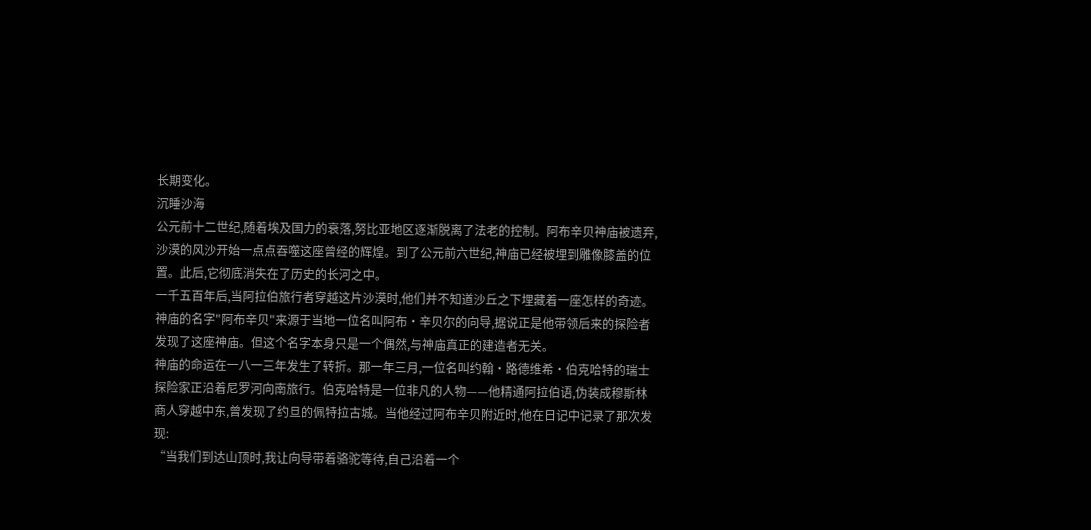长期变化。
沉睡沙海
公元前十二世纪,随着埃及国力的衰落,努比亚地区逐渐脱离了法老的控制。阿布辛贝神庙被遗弃,沙漠的风沙开始一点点吞噬这座曾经的辉煌。到了公元前六世纪,神庙已经被埋到雕像膝盖的位置。此后,它彻底消失在了历史的长河之中。
一千五百年后,当阿拉伯旅行者穿越这片沙漠时,他们并不知道沙丘之下埋藏着一座怎样的奇迹。神庙的名字"阿布辛贝"来源于当地一位名叫阿布·辛贝尔的向导,据说正是他带领后来的探险者发现了这座神庙。但这个名字本身只是一个偶然,与神庙真正的建造者无关。
神庙的命运在一八一三年发生了转折。那一年三月,一位名叫约翰·路德维希·伯克哈特的瑞士探险家正沿着尼罗河向南旅行。伯克哈特是一位非凡的人物——他精通阿拉伯语,伪装成穆斯林商人穿越中东,曾发现了约旦的佩特拉古城。当他经过阿布辛贝附近时,他在日记中记录了那次发现:
“当我们到达山顶时,我让向导带着骆驼等待,自己沿着一个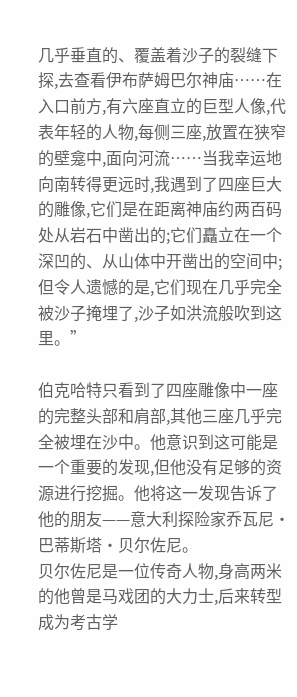几乎垂直的、覆盖着沙子的裂缝下探,去查看伊布萨姆巴尔神庙……在入口前方,有六座直立的巨型人像,代表年轻的人物,每侧三座,放置在狭窄的壁龛中,面向河流……当我幸运地向南转得更远时,我遇到了四座巨大的雕像,它们是在距离神庙约两百码处从岩石中凿出的;它们矗立在一个深凹的、从山体中开凿出的空间中;但令人遗憾的是,它们现在几乎完全被沙子掩埋了,沙子如洪流般吹到这里。”

伯克哈特只看到了四座雕像中一座的完整头部和肩部,其他三座几乎完全被埋在沙中。他意识到这可能是一个重要的发现,但他没有足够的资源进行挖掘。他将这一发现告诉了他的朋友——意大利探险家乔瓦尼·巴蒂斯塔·贝尔佐尼。
贝尔佐尼是一位传奇人物,身高两米的他曾是马戏团的大力士,后来转型成为考古学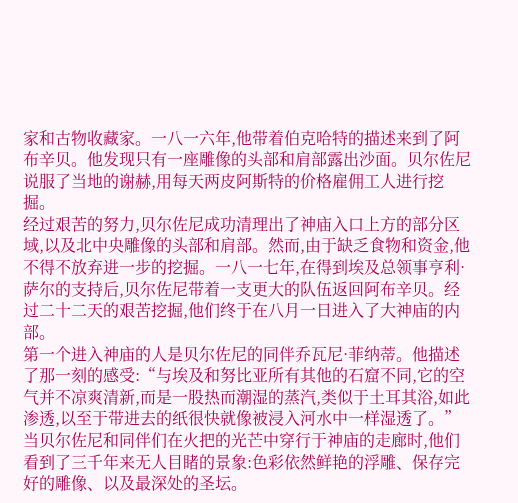家和古物收藏家。一八一六年,他带着伯克哈特的描述来到了阿布辛贝。他发现只有一座雕像的头部和肩部露出沙面。贝尔佐尼说服了当地的谢赫,用每天两皮阿斯特的价格雇佣工人进行挖掘。
经过艰苦的努力,贝尔佐尼成功清理出了神庙入口上方的部分区域,以及北中央雕像的头部和肩部。然而,由于缺乏食物和资金,他不得不放弃进一步的挖掘。一八一七年,在得到埃及总领事亨利·萨尔的支持后,贝尔佐尼带着一支更大的队伍返回阿布辛贝。经过二十二天的艰苦挖掘,他们终于在八月一日进入了大神庙的内部。
第一个进入神庙的人是贝尔佐尼的同伴乔瓦尼·菲纳蒂。他描述了那一刻的感受:“与埃及和努比亚所有其他的石窟不同,它的空气并不凉爽清新,而是一股热而潮湿的蒸汽,类似于土耳其浴,如此渗透,以至于带进去的纸很快就像被浸入河水中一样湿透了。”
当贝尔佐尼和同伴们在火把的光芒中穿行于神庙的走廊时,他们看到了三千年来无人目睹的景象:色彩依然鲜艳的浮雕、保存完好的雕像、以及最深处的圣坛。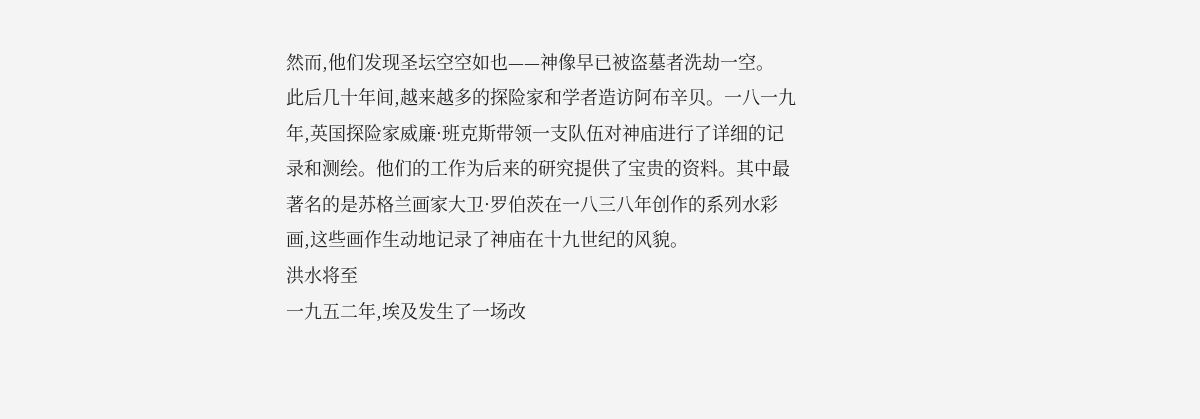然而,他们发现圣坛空空如也——神像早已被盗墓者洗劫一空。
此后几十年间,越来越多的探险家和学者造访阿布辛贝。一八一九年,英国探险家威廉·班克斯带领一支队伍对神庙进行了详细的记录和测绘。他们的工作为后来的研究提供了宝贵的资料。其中最著名的是苏格兰画家大卫·罗伯茨在一八三八年创作的系列水彩画,这些画作生动地记录了神庙在十九世纪的风貌。
洪水将至
一九五二年,埃及发生了一场改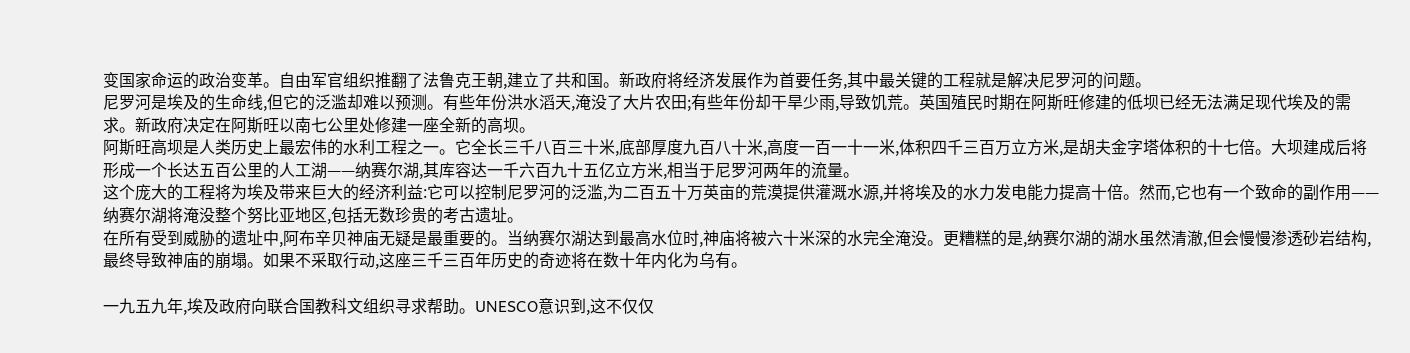变国家命运的政治变革。自由军官组织推翻了法鲁克王朝,建立了共和国。新政府将经济发展作为首要任务,其中最关键的工程就是解决尼罗河的问题。
尼罗河是埃及的生命线,但它的泛滥却难以预测。有些年份洪水滔天,淹没了大片农田;有些年份却干旱少雨,导致饥荒。英国殖民时期在阿斯旺修建的低坝已经无法满足现代埃及的需求。新政府决定在阿斯旺以南七公里处修建一座全新的高坝。
阿斯旺高坝是人类历史上最宏伟的水利工程之一。它全长三千八百三十米,底部厚度九百八十米,高度一百一十一米,体积四千三百万立方米,是胡夫金字塔体积的十七倍。大坝建成后将形成一个长达五百公里的人工湖——纳赛尔湖,其库容达一千六百九十五亿立方米,相当于尼罗河两年的流量。
这个庞大的工程将为埃及带来巨大的经济利益:它可以控制尼罗河的泛滥,为二百五十万英亩的荒漠提供灌溉水源,并将埃及的水力发电能力提高十倍。然而,它也有一个致命的副作用——纳赛尔湖将淹没整个努比亚地区,包括无数珍贵的考古遗址。
在所有受到威胁的遗址中,阿布辛贝神庙无疑是最重要的。当纳赛尔湖达到最高水位时,神庙将被六十米深的水完全淹没。更糟糕的是,纳赛尔湖的湖水虽然清澈,但会慢慢渗透砂岩结构,最终导致神庙的崩塌。如果不采取行动,这座三千三百年历史的奇迹将在数十年内化为乌有。

一九五九年,埃及政府向联合国教科文组织寻求帮助。UNESCO意识到,这不仅仅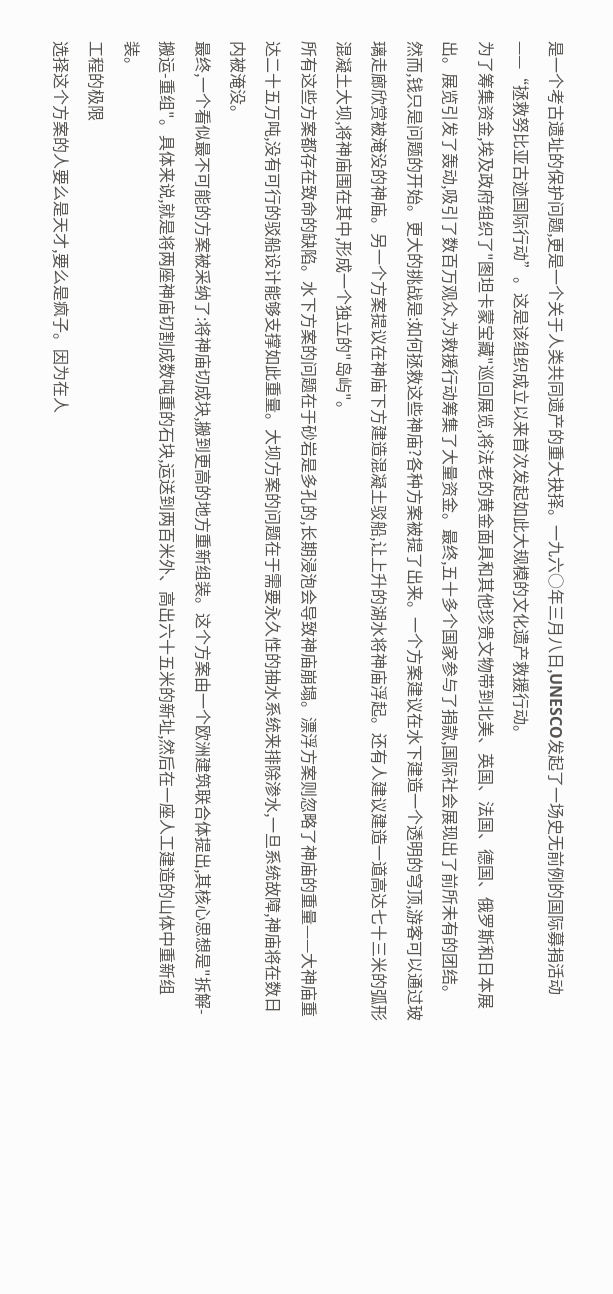是一个考古遗址的保护问题,更是一个关于人类共同遗产的重大抉择。一九六○年三月八日,UNESCO发起了一场史无前例的国际募捐活动——“拯救努比亚古迹国际行动”。这是该组织成立以来首次发起如此大规模的文化遗产救援行动。
为了筹集资金,埃及政府组织了"图坦卡蒙宝藏"巡回展览,将法老的黄金面具和其他珍贵文物带到北美、英国、法国、德国、俄罗斯和日本展出。展览引发了轰动,吸引了数百万观众,为救援行动筹集了大量资金。最终,五十多个国家参与了捐款,国际社会展现出了前所未有的团结。
然而,钱只是问题的开始。更大的挑战是:如何拯救这些神庙?各种方案被提了出来。一个方案建议在水下建造一个透明的穹顶,游客可以通过玻璃走廊欣赏被淹没的神庙。另一个方案提议在神庙下方建造混凝土驳船,让上升的湖水将神庙浮起。还有人建议建造一道高达七十三米的弧形混凝土大坝,将神庙围在其中,形成一个独立的"岛屿"。
所有这些方案都存在致命的缺陷。水下方案的问题在于砂岩是多孔的,长期浸泡会导致神庙崩塌。漂浮方案则忽略了神庙的重量——大神庙重达二十五万吨,没有可行的驳船设计能够支撑如此重量。大坝方案的问题在于需要永久性的抽水系统来排除渗水,一旦系统故障,神庙将在数日内被淹没。
最终,一个看似最不可能的方案被采纳了:将神庙切成块,搬到更高的地方重新组装。这个方案由一个欧洲建筑联合体提出,其核心思想是"拆解-搬运-重组"。具体来说,就是将两座神庙切割成数吨重的石块,运送到两百米外、高出六十五米的新址,然后在一座人工建造的山体中重新组装。
工程的极限
选择这个方案的人要么是天才,要么是疯子。因为在人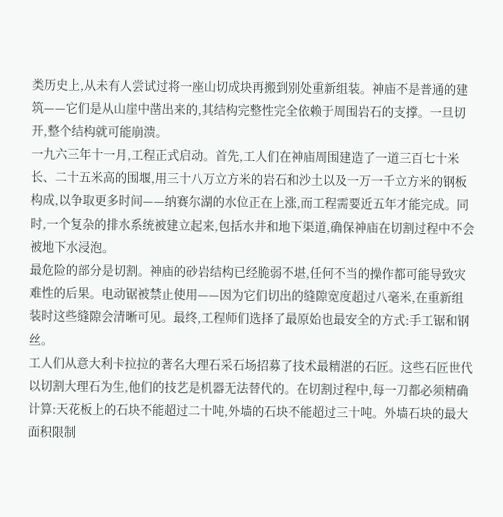类历史上,从未有人尝试过将一座山切成块再搬到别处重新组装。神庙不是普通的建筑——它们是从山崖中凿出来的,其结构完整性完全依赖于周围岩石的支撑。一旦切开,整个结构就可能崩溃。
一九六三年十一月,工程正式启动。首先,工人们在神庙周围建造了一道三百七十米长、二十五米高的围堰,用三十八万立方米的岩石和沙土以及一万一千立方米的钢板构成,以争取更多时间——纳赛尔湖的水位正在上涨,而工程需要近五年才能完成。同时,一个复杂的排水系统被建立起来,包括水井和地下渠道,确保神庙在切割过程中不会被地下水浸泡。
最危险的部分是切割。神庙的砂岩结构已经脆弱不堪,任何不当的操作都可能导致灾难性的后果。电动锯被禁止使用——因为它们切出的缝隙宽度超过八毫米,在重新组装时这些缝隙会清晰可见。最终,工程师们选择了最原始也最安全的方式:手工锯和钢丝。
工人们从意大利卡拉拉的著名大理石采石场招募了技术最精湛的石匠。这些石匠世代以切割大理石为生,他们的技艺是机器无法替代的。在切割过程中,每一刀都必须精确计算:天花板上的石块不能超过二十吨,外墙的石块不能超过三十吨。外墙石块的最大面积限制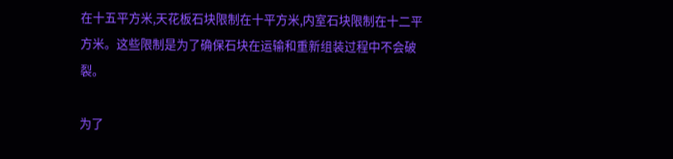在十五平方米,天花板石块限制在十平方米,内室石块限制在十二平方米。这些限制是为了确保石块在运输和重新组装过程中不会破裂。

为了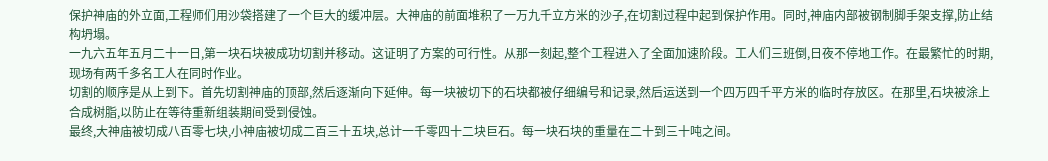保护神庙的外立面,工程师们用沙袋搭建了一个巨大的缓冲层。大神庙的前面堆积了一万九千立方米的沙子,在切割过程中起到保护作用。同时,神庙内部被钢制脚手架支撑,防止结构坍塌。
一九六五年五月二十一日,第一块石块被成功切割并移动。这证明了方案的可行性。从那一刻起,整个工程进入了全面加速阶段。工人们三班倒,日夜不停地工作。在最繁忙的时期,现场有两千多名工人在同时作业。
切割的顺序是从上到下。首先切割神庙的顶部,然后逐渐向下延伸。每一块被切下的石块都被仔细编号和记录,然后运送到一个四万四千平方米的临时存放区。在那里,石块被涂上合成树脂,以防止在等待重新组装期间受到侵蚀。
最终,大神庙被切成八百零七块,小神庙被切成二百三十五块,总计一千零四十二块巨石。每一块石块的重量在二十到三十吨之间。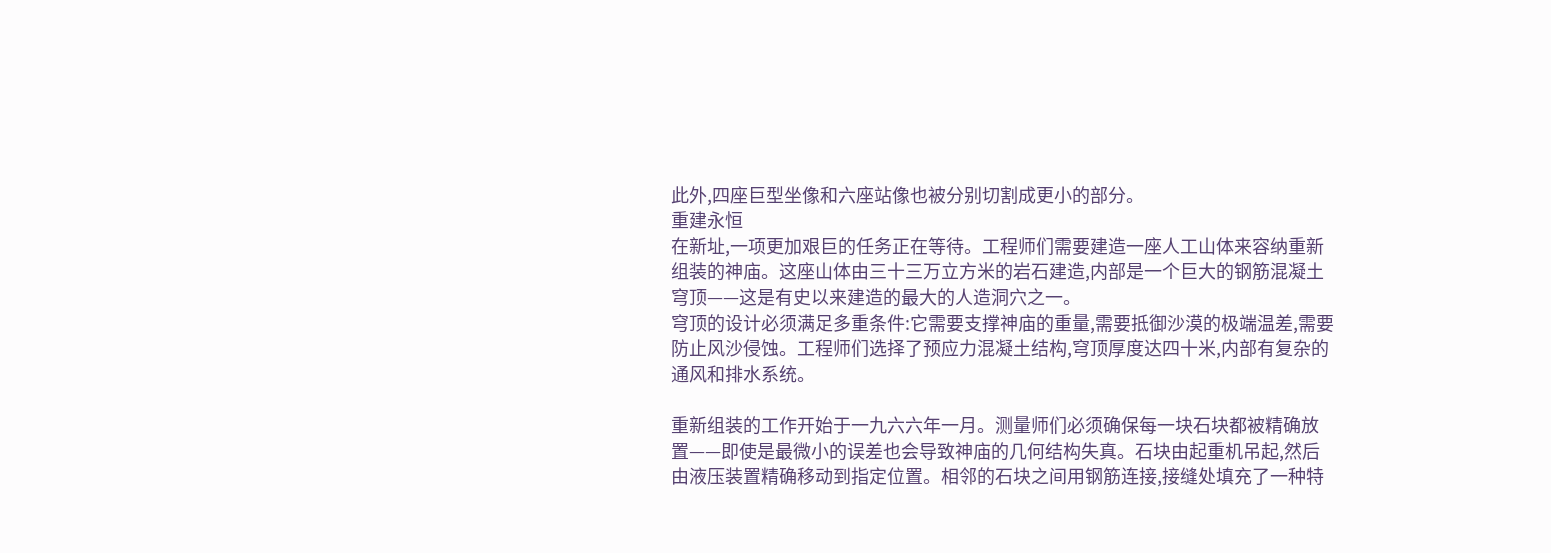此外,四座巨型坐像和六座站像也被分别切割成更小的部分。
重建永恒
在新址,一项更加艰巨的任务正在等待。工程师们需要建造一座人工山体来容纳重新组装的神庙。这座山体由三十三万立方米的岩石建造,内部是一个巨大的钢筋混凝土穹顶——这是有史以来建造的最大的人造洞穴之一。
穹顶的设计必须满足多重条件:它需要支撑神庙的重量,需要抵御沙漠的极端温差,需要防止风沙侵蚀。工程师们选择了预应力混凝土结构,穹顶厚度达四十米,内部有复杂的通风和排水系统。

重新组装的工作开始于一九六六年一月。测量师们必须确保每一块石块都被精确放置——即使是最微小的误差也会导致神庙的几何结构失真。石块由起重机吊起,然后由液压装置精确移动到指定位置。相邻的石块之间用钢筋连接,接缝处填充了一种特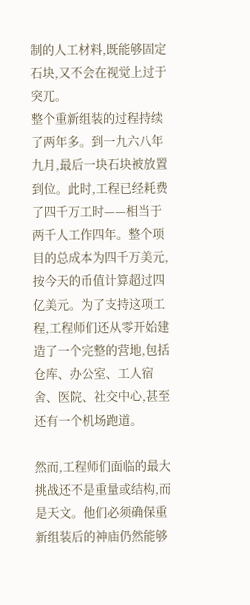制的人工材料,既能够固定石块,又不会在视觉上过于突兀。
整个重新组装的过程持续了两年多。到一九六八年九月,最后一块石块被放置到位。此时,工程已经耗费了四千万工时——相当于两千人工作四年。整个项目的总成本为四千万美元,按今天的币值计算超过四亿美元。为了支持这项工程,工程师们还从零开始建造了一个完整的营地,包括仓库、办公室、工人宿舍、医院、社交中心,甚至还有一个机场跑道。

然而,工程师们面临的最大挑战还不是重量或结构,而是天文。他们必须确保重新组装后的神庙仍然能够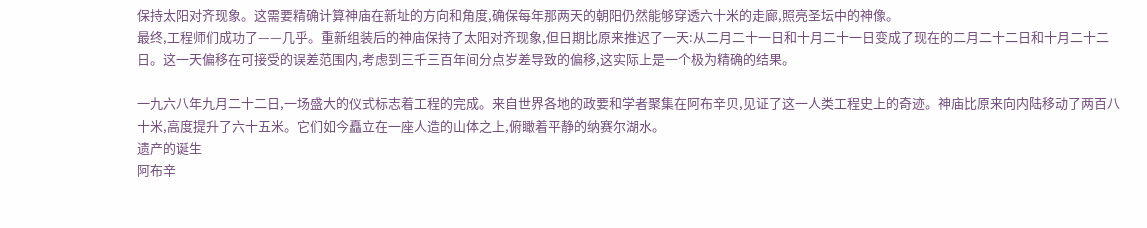保持太阳对齐现象。这需要精确计算神庙在新址的方向和角度,确保每年那两天的朝阳仍然能够穿透六十米的走廊,照亮圣坛中的神像。
最终,工程师们成功了——几乎。重新组装后的神庙保持了太阳对齐现象,但日期比原来推迟了一天:从二月二十一日和十月二十一日变成了现在的二月二十二日和十月二十二日。这一天偏移在可接受的误差范围内,考虑到三千三百年间分点岁差导致的偏移,这实际上是一个极为精确的结果。

一九六八年九月二十二日,一场盛大的仪式标志着工程的完成。来自世界各地的政要和学者聚集在阿布辛贝,见证了这一人类工程史上的奇迹。神庙比原来向内陆移动了两百八十米,高度提升了六十五米。它们如今矗立在一座人造的山体之上,俯瞰着平静的纳赛尔湖水。
遗产的诞生
阿布辛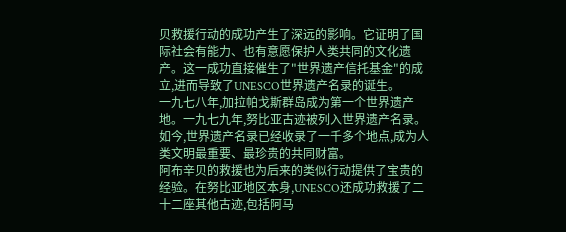贝救援行动的成功产生了深远的影响。它证明了国际社会有能力、也有意愿保护人类共同的文化遗产。这一成功直接催生了"世界遗产信托基金"的成立,进而导致了UNESCO世界遗产名录的诞生。
一九七八年,加拉帕戈斯群岛成为第一个世界遗产地。一九七九年,努比亚古迹被列入世界遗产名录。如今,世界遗产名录已经收录了一千多个地点,成为人类文明最重要、最珍贵的共同财富。
阿布辛贝的救援也为后来的类似行动提供了宝贵的经验。在努比亚地区本身,UNESCO还成功救援了二十二座其他古迹,包括阿马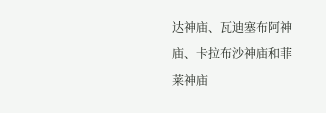达神庙、瓦迪塞布阿神庙、卡拉布沙神庙和菲莱神庙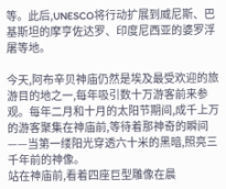等。此后,UNESCO将行动扩展到威尼斯、巴基斯坦的摩亨佐达罗、印度尼西亚的婆罗浮屠等地。

今天,阿布辛贝神庙仍然是埃及最受欢迎的旅游目的地之一,每年吸引数十万游客前来参观。每年二月和十月的太阳节期间,成千上万的游客聚集在神庙前,等待着那神奇的瞬间——当第一缕阳光穿透六十米的黑暗,照亮三千年前的神像。
站在神庙前,看着四座巨型雕像在晨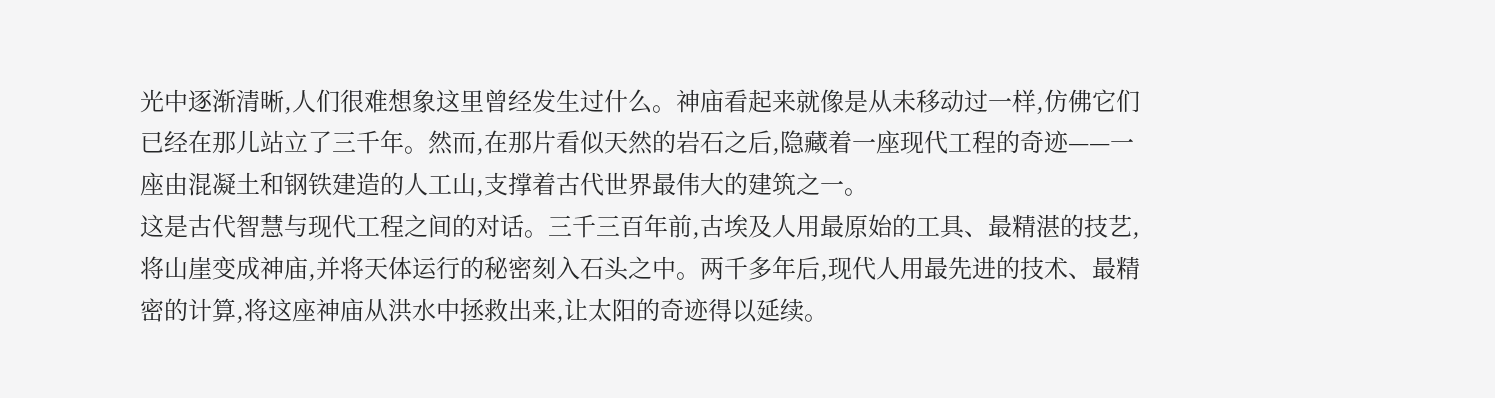光中逐渐清晰,人们很难想象这里曾经发生过什么。神庙看起来就像是从未移动过一样,仿佛它们已经在那儿站立了三千年。然而,在那片看似天然的岩石之后,隐藏着一座现代工程的奇迹——一座由混凝土和钢铁建造的人工山,支撑着古代世界最伟大的建筑之一。
这是古代智慧与现代工程之间的对话。三千三百年前,古埃及人用最原始的工具、最精湛的技艺,将山崖变成神庙,并将天体运行的秘密刻入石头之中。两千多年后,现代人用最先进的技术、最精密的计算,将这座神庙从洪水中拯救出来,让太阳的奇迹得以延续。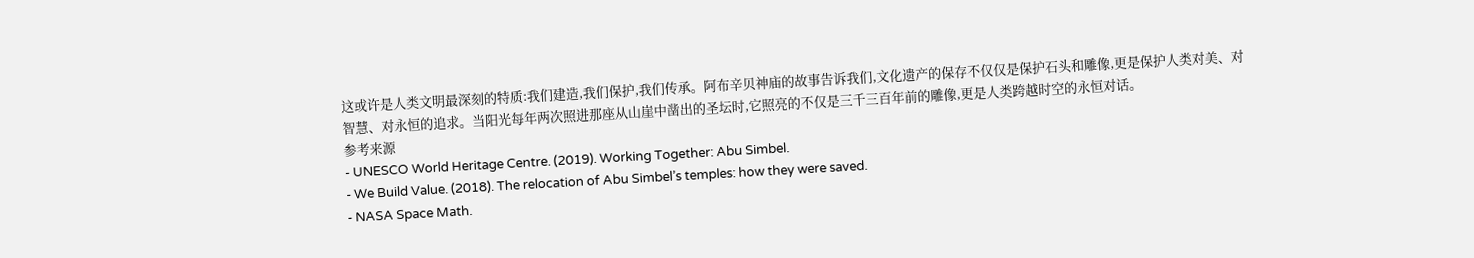这或许是人类文明最深刻的特质:我们建造,我们保护,我们传承。阿布辛贝神庙的故事告诉我们,文化遗产的保存不仅仅是保护石头和雕像,更是保护人类对美、对智慧、对永恒的追求。当阳光每年两次照进那座从山崖中凿出的圣坛时,它照亮的不仅是三千三百年前的雕像,更是人类跨越时空的永恒对话。
参考来源
- UNESCO World Heritage Centre. (2019). Working Together: Abu Simbel.
- We Build Value. (2018). The relocation of Abu Simbel’s temples: how they were saved.
- NASA Space Math.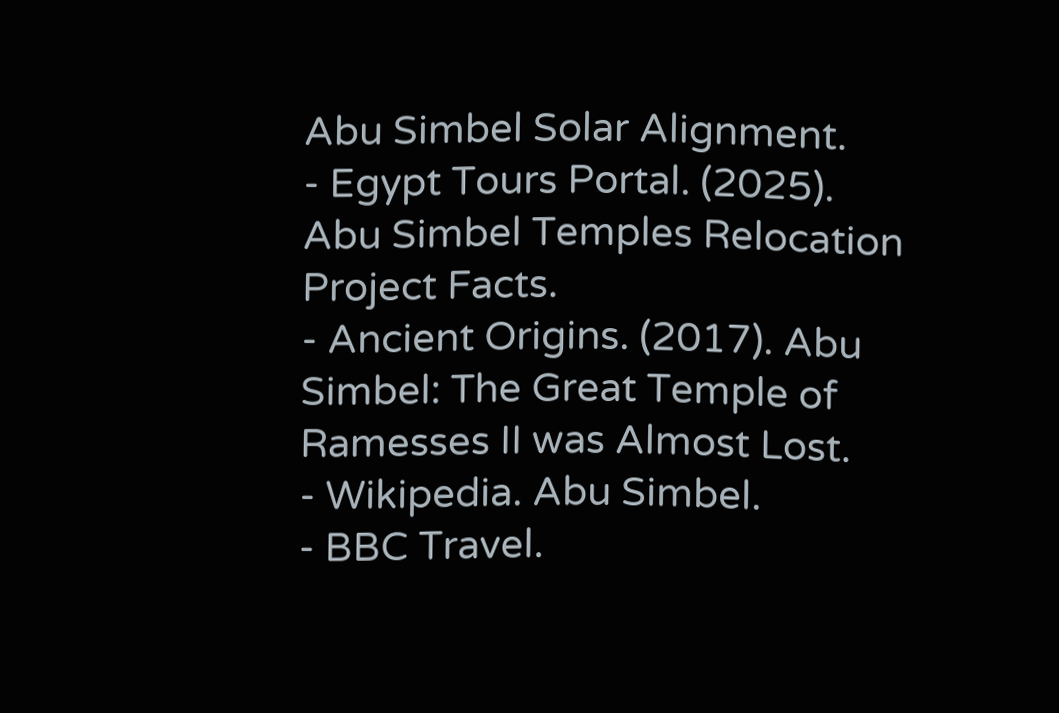Abu Simbel Solar Alignment.
- Egypt Tours Portal. (2025). Abu Simbel Temples Relocation Project Facts.
- Ancient Origins. (2017). Abu Simbel: The Great Temple of Ramesses II was Almost Lost.
- Wikipedia. Abu Simbel.
- BBC Travel.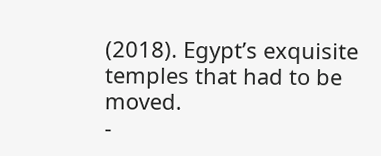(2018). Egypt’s exquisite temples that had to be moved.
-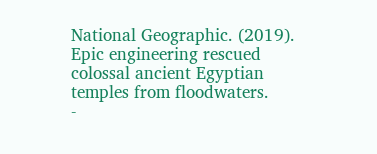National Geographic. (2019). Epic engineering rescued colossal ancient Egyptian temples from floodwaters.
-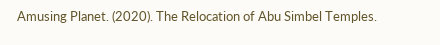Amusing Planet. (2020). The Relocation of Abu Simbel Temples.